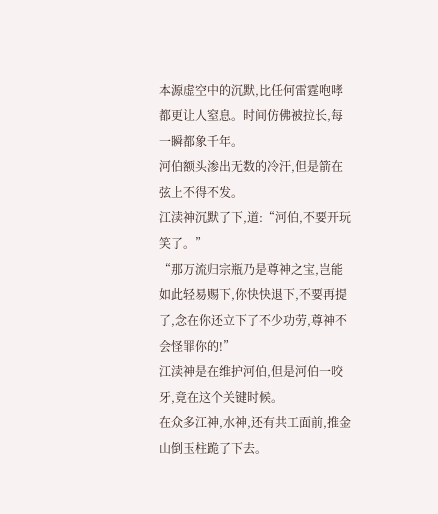本源虚空中的沉默,比任何雷霆咆哮都更让人窒息。时间仿佛被拉长,每一瞬都象千年。
河伯额头渗出无数的冷汗,但是箭在弦上不得不发。
江渎神沉默了下,道:“河伯,不要开玩笑了。”
“那万流归宗瓶乃是尊神之宝,岂能如此轻易赐下,你快快退下,不要再提了,念在你还立下了不少功劳,尊神不会怪罪你的!”
江渎神是在维护河伯,但是河伯一咬牙,竟在这个关键时候。
在众多江神,水神,还有共工面前,推金山倒玉柱跪了下去。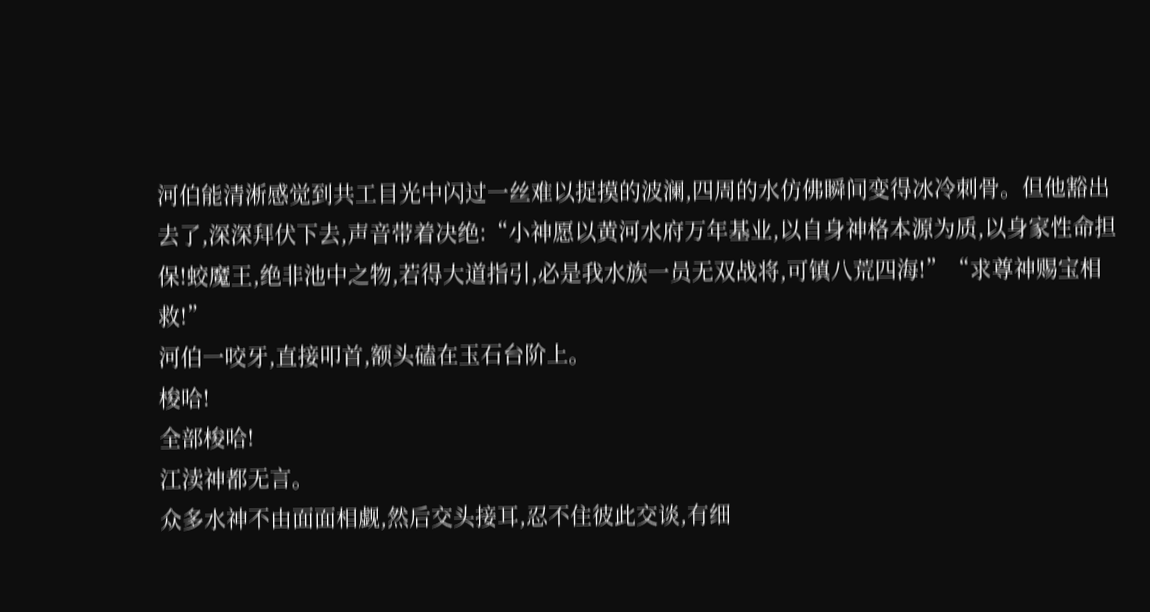河伯能清淅感觉到共工目光中闪过一丝难以捉摸的波澜,四周的水仿佛瞬间变得冰冷刺骨。但他豁出去了,深深拜伏下去,声音带着决绝:“小神愿以黄河水府万年基业,以自身神格本源为质,以身家性命担保!蛟魔王,绝非池中之物,若得大道指引,必是我水族一员无双战将,可镇八荒四海!”“求尊神赐宝相救!”
河伯一咬牙,直接叩首,额头磕在玉石台阶上。
梭哈!
全部梭哈!
江渎神都无言。
众多水神不由面面相觑,然后交头接耳,忍不住彼此交谈,有细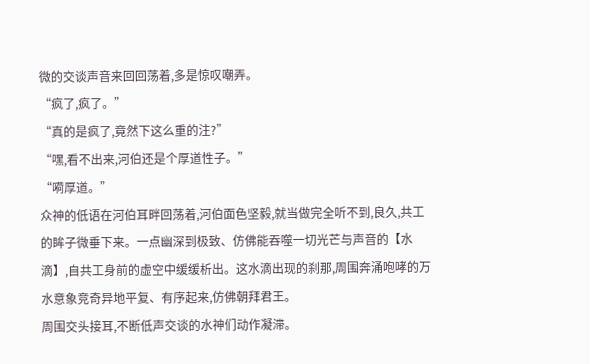微的交谈声音来回回荡着,多是惊叹嘲弄。
“疯了,疯了。”
“真的是疯了,竟然下这么重的注?”
“嘿,看不出来,河伯还是个厚道性子。”
“嗬厚道。”
众神的低语在河伯耳畔回荡着,河伯面色坚毅,就当做完全听不到,良久,共工的眸子微垂下来。一点幽深到极致、仿佛能吞噬一切光芒与声音的【水滴】,自共工身前的虚空中缓缓析出。这水滴出现的刹那,周围奔涌咆哮的万水意象竞奇异地平复、有序起来,仿佛朝拜君王。
周围交头接耳,不断低声交谈的水神们动作凝滞。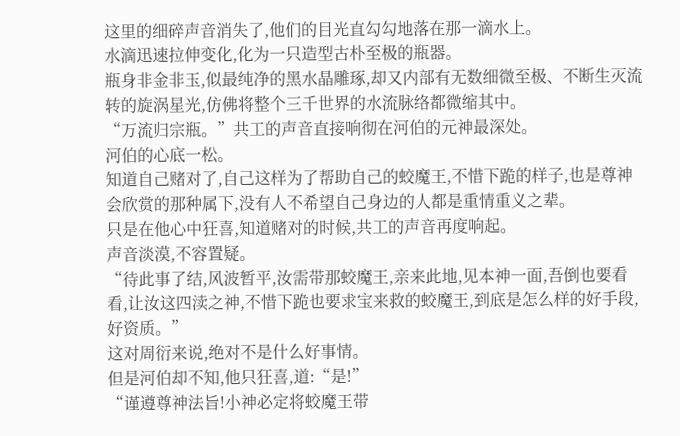这里的细碎声音消失了,他们的目光直勾勾地落在那一滴水上。
水滴迅速拉伸变化,化为一只造型古朴至极的瓶器。
瓶身非金非玉,似最纯净的黑水晶雕琢,却又内部有无数细微至极、不断生灭流转的旋涡星光,仿佛将整个三千世界的水流脉络都微缩其中。
“万流归宗瓶。”共工的声音直接响彻在河伯的元神最深处。
河伯的心底一松。
知道自己赌对了,自己这样为了帮助自己的蛟魔王,不惜下跪的样子,也是尊神会欣赏的那种属下,没有人不希望自己身边的人都是重情重义之辈。
只是在他心中狂喜,知道赌对的时候,共工的声音再度响起。
声音淡漠,不容置疑。
“待此事了结,风波暂平,汝需带那蛟魔王,亲来此地,见本神一面,吾倒也要看看,让汝这四渎之神,不惜下跪也要求宝来救的蛟魔王,到底是怎么样的好手段,好资质。”
这对周衍来说,绝对不是什么好事情。
但是河伯却不知,他只狂喜,道:“是!”
“谨遵尊神法旨!小神必定将蛟魔王带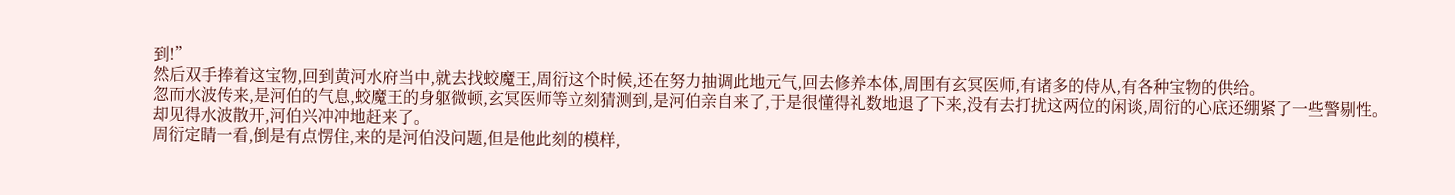到!”
然后双手捧着这宝物,回到黄河水府当中,就去找蛟魔王,周衍这个时候,还在努力抽调此地元气,回去修养本体,周围有玄冥医师,有诸多的侍从,有各种宝物的供给。
忽而水波传来,是河伯的气息,蛟魔王的身躯微顿,玄冥医师等立刻猜测到,是河伯亲自来了,于是很懂得礼数地退了下来,没有去打扰这两位的闲谈,周衍的心底还绷紧了一些警剔性。
却见得水波散开,河伯兴冲冲地赶来了。
周衍定睛一看,倒是有点愣住,来的是河伯没问题,但是他此刻的模样,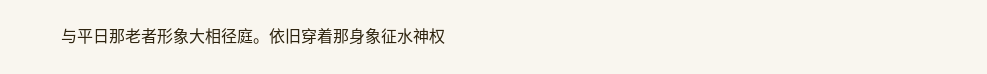与平日那老者形象大相径庭。依旧穿着那身象征水神权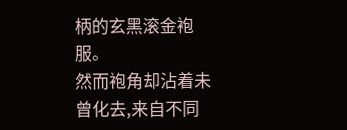柄的玄黑滚金袍服。
然而袍角却沾着未曾化去,来自不同